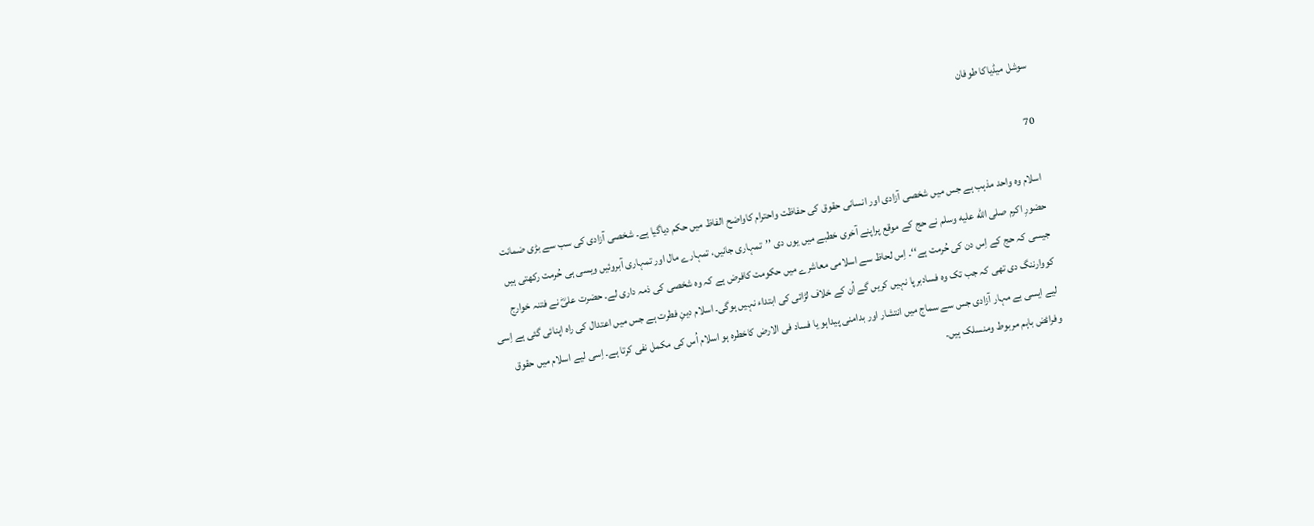سوشل میڈیاکا طوفان

70

اسلام وہ واحد مذہب ہے جس میں شخصی آزادی اور انسانی حقوق کی حفاظت واحترام کاواضح الفاظ میں حکم دیاگیا ہے۔ شخصی آزادی کی سب سے بڑی ضمانت حضورِ اکرم صلى الله عليه وسلم نے حج کے موقع پراپنے آخری خطبے میں یوں دی ’’تمہاری جانیں، تمہارے مال اور تمہاری آبروئیں ویسی ہی حُرمت رکھتی ہیں جیسی کہ حج کے اِس دن کی حُرمت ہے‘‘۔ اِس لحاظ سے اسلامی معاشرے میں حکومت کافرض ہے کہ وہ شخصی کی ذمہ داری لے۔ حضرت علیؓ نے فتنہ خوارج کووارننگ دی تھی کہ جب تک وہ فسادبرپا نہیں کریں گے اُن کے خلاف لڑائی کی ابتداء نہیں ہوگی۔ اسلام دینِ فطرت ہے جس میں اعتدال کی راہ اپنائی گئی ہے اِسی لیے ایسی بے مہار آزادی جس سے سماج میں انتشار اور بدامنی پیداہو یا فساد فی الارض کاخطرہ ہو اسلام اُس کی مکمل نفی کرتا ہے۔ اِسی لیے اسلام میں حقوق وفرائض باہم مربوط ومنسلک ہیں۔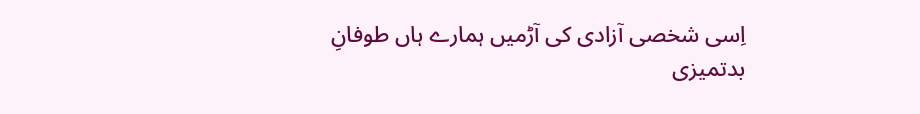اِسی شخصی آزادی کی آڑمیں ہمارے ہاں طوفانِ بدتمیزی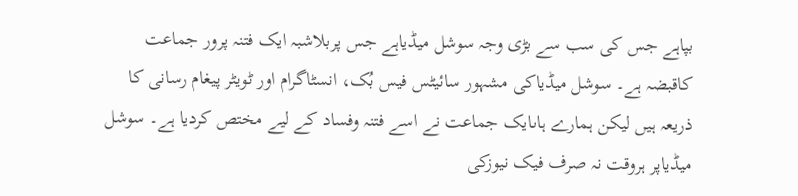بپاہے جس کی سب سے بڑی وجہ سوشل میڈیاہے جس پربلاشبہ ایک فتنہ پرور جماعت کاقبضہ ہے۔ سوشل میڈیاکی مشہور سائیٹس فیس بُک، انسٹاگرام اور ٹویٹر پیغام رسانی کا ذریعہ ہیں لیکن ہمارے ہاںایک جماعت نے اسے فتنہ وفساد کے لیے مختص کردیا ہے۔ سوشل میڈیاپر ہروقت نہ صرف فیک نیوزکی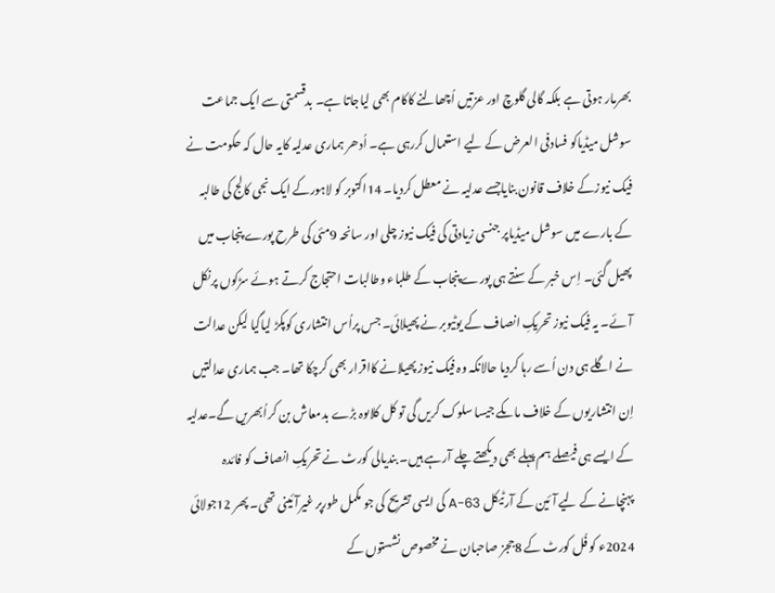بھرمار ہوتی ہے بلکہ گالی گلوچ اور عزتیں اُچھالنے کاکام بھی لیاجاتا ہے۔ بدقسمتی سے ایک جماعت سوشل میڈیاکو فسادفی العرض کے لیے استعمال کررہی ہے۔ اُدھر ہماری عدلیہ کایہ حال کہ حکومت نے فیک نیوزکے خلاف قانون بنایاجسے عدلیہ نے معطل کردیا۔ 14اکتوبر کو لاہورکے ایک نجی کالج کی طالبہ کے بارے میں سوشل میڈیاپر جنسی زیادتی کی فیک نیوز چلی اور سانحہ 9مئی کی طرح پورے پنجاب میں پھیل گئی۔ اِس خبر کے سنتے ہی پورے پنجاب کے طلباء وطالبات احتجاج کرتے ہوئے سڑکوں پرنکل آئے۔ یہ فیک نیوز تحریکِ انصاف کے یوٹیوبر نے پھیلائی۔ جس پراُس انتشاری کوپکڑ لیاگیا لیکن عدالت نے اگلے ہی دن اُسے رہا کردیا حالانکہ وہ فیک نیوز پھیلانے کااقرار بھی کرچکا تھا۔ جب ہماری عدالتیں اِن انتشاریوں کے خلاف ماںکے جیسا سلوک کریں گی تو کل کلاںوہ بڑے بدمعاش بن کراُبھریں گے۔عدلیہ کے ایسے ہی فیصلے ہم پہلے بھی دیکھتے چلے آرہے ہیں۔ بندیالی کورٹ نے تحریکِ انصاف کو فائدہ پہنچانے کے لیے آئین کے آرٹیکل 63-A کی ایسی تشریح کی جو مکمل طورپر غیرآئینی تھی۔ پھر 12جولائی 2024ء کو فُل کورٹ کے 8ججز صاحبان نے مخصوص نشستوں کے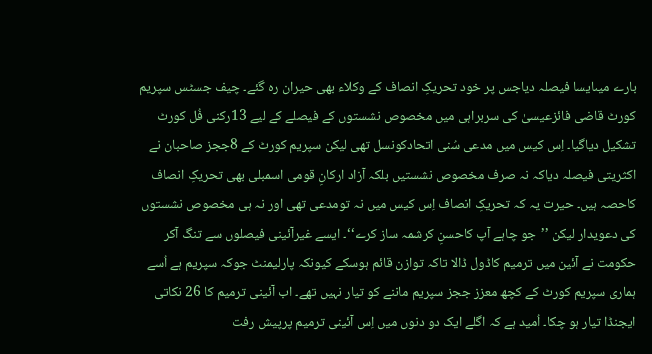بارے میںایسا فیصلہ دیاجس پر خود تحریکِ انصاف کے وکلاء بھی حیران رہ گئے۔ چیف جسٹس سپریم کورٹ قاضی فائزعیسیٰ کی سربراہی میں مخصوص نشستوں کے فیصلے کے لیے 13رکنی فُل کورٹ تشکیل دیاگیا۔ اِس کیس میں مدعی سُنی اتحادکونسل تھی لیکن سپریم کورٹ کے 8ججز صاحبان نے اکثریتی فیصلہ دیاکہ نہ صرف مخصوص نشستیں بلکہ آزاد ارکانِ قومی اسمبلی بھی تحریکِ انصاف کاحصہ ہیں۔ حیرت یہ کہ تحریکِ انصاف اِس کیس میں نہ تومدعی تھی اور نہ ہی مخصوص نشستوں کی دعویدار لیکن ’’جو چاہے آپ کاحسنِ کرشمہ ساز کرے‘‘۔ ایسے غیرآئینی فیصلوں سے تنگ آکر حکومت نے آئین میں ترمیم کاڈول ڈالا تاکہ توازن قائم ہوسکے کیونکہ پارلیمنٹ جوکہ سپریم ہے اُسے ہماری سپریم کورٹ کے کچھ معزز ججز سپریم ماننے کو تیار نہیں تھے۔ اب آئینی ترمیم کا 26 نکاتی ایجنڈا تیار ہو چکا۔ اُمید ہے کہ اگلے ایک دو دنوں میں اِس آئینی ترمیم پرپیش رفت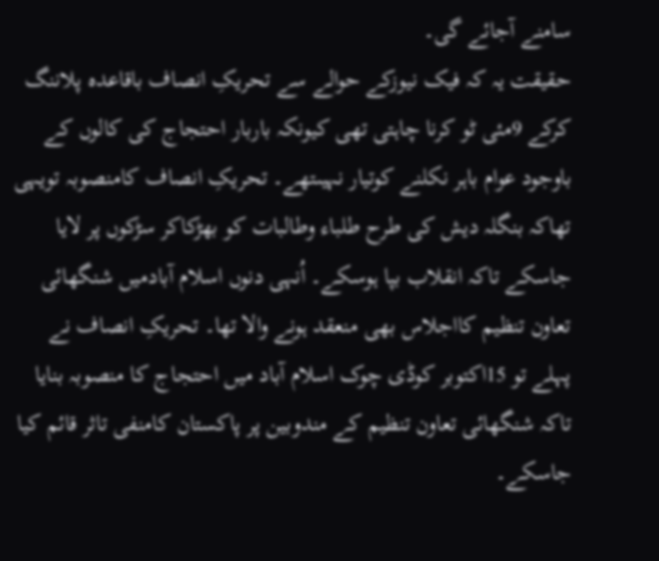سامنے آجائے گی۔
حقیقت یہ کہ فیک نیوزکے حوالے سے تحریکِ انصاف باقاعدہ پلاننگ کرکے 9مئی ٹو کرنا چاہتی تھی کیونکہ باربار احتجاج کی کالوں کے باوجود عوام باہر نکلنے کوتیار نہیںتھے۔ تحریکِ انصاف کامنصوبہ تویہی تھاکہ بنگلہ دیش کی طرح طلباء وطالبات کو بھڑکاکر سڑکوں پر لایا جاسکے تاکہ انقلاب بپا ہوسکے۔ اُنہی دنوں اسلام آبادمیں شنگھائی تعاون تنظیم کااجلاس بھی منعقد ہونے والا تھا۔ تحریکِ انصاف نے پہلے تو 15اکتوبر کوڈی چوک اسلام آباد میں احتجاج کا منصوبہ بنایا تاکہ شنگھائی تعاون تنظیم کے مندوبین پر پاکستان کامنفی تاثر قائم کیا جاسکے۔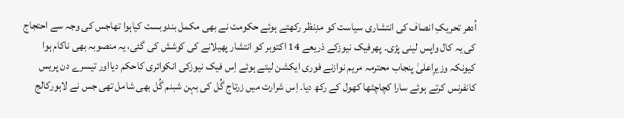اُدھر تحریکِ انصاف کی انتشاری سیاست کو مدِنظر رکھتے ہوئے حکومت نے بھی مکمل بندوبست کیاہوا تھاجس کی وجہ سے احتجاج کی یہ کال واپس لینی پڑی۔ پھرفیک نیوزکے ذریعے 14 اکتوبر کو انتشار پھیلانے کی کوشش کی گئی، یہ منصوبہ بھی ناکام ہوا کیونکہ وزیرِاعلیٰ پنجاب محترمہ مریم نوازنے فوری ایکشن لیتے ہوئے اِس فیک نیوزکی انکوائری کاحکم دیااور تیسرے دن پریس کانفرنس کرتے ہوئے سارا کچاچٹھا کھول کے رکھ دیا۔ اِس شرارت میں زرتاج گُل کی بہن شبنم گُل بھی شامل تھی جس نے لاہورکالج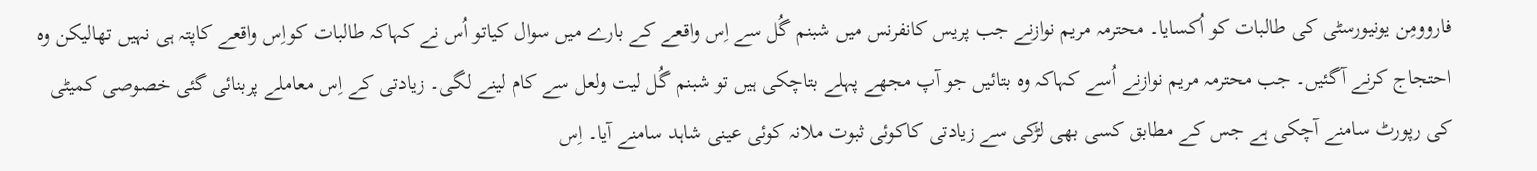فاروومِن یونیورسٹی کی طالبات کو اُکسایا۔ محترمہ مریم نوازنے جب پریس کانفرنس میں شبنم گُل سے اِس واقعے کے بارے میں سوال کیاتو اُس نے کہاکہ طالبات کواِس واقعے کاپتہ ہی نہیں تھالیکن وہ احتجاج کرنے آگئیں۔ جب محترمہ مریم نوازنے اُسے کہاکہ وہ بتائیں جو آپ مجھے پہلے بتاچکی ہیں تو شبنم گُل لیت ولعل سے کام لینے لگی۔ زیادتی کے اِس معاملے پربنائی گئی خصوصی کمیٹی کی رپورٹ سامنے آچکی ہے جس کے مطابق کسی بھی لڑکی سے زیادتی کاکوئی ثبوت ملانہ کوئی عینی شاہد سامنے آیا۔ اِس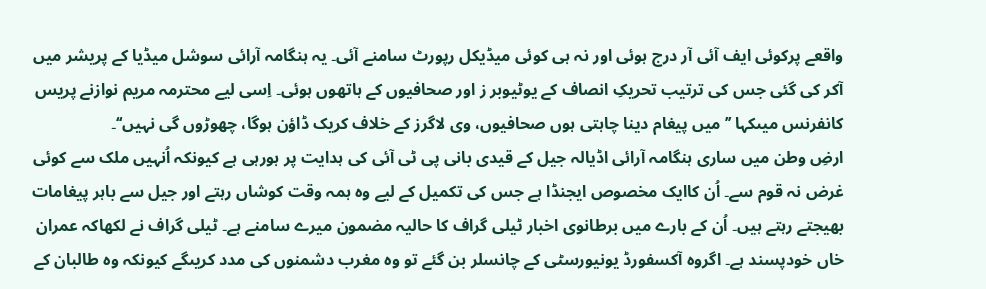واقعے پرکوئی ایف آئی آر درج ہوئی اور نہ ہی کوئی میڈیکل رپورٹ سامنے آئی۔ یہ ہنگامہ آرائی سوشل میڈیا کے پریشر میں آکر کی گئی جس کی ترتیب تحریکِ انصاف کے یوٹیوبر ز اور صحافیوں کے ہاتھوں ہوئی۔ اِسی لیے محترمہ مریم نوازنے پریس کانفرنس میںکہا ’’میں پیغام دینا چاہتی ہوں صحافیوں، وی لاگرز کے خلاف کریک ڈاؤن ہوگا، چھوڑوں گی نہیں‘‘۔
ارضِ وطن میں ساری ہنگامہ آرائی اڈیالہ جیل کے قیدی بانی پی ٹی آئی کی ہدایت پر ہورہی ہے کیونکہ اُنہیں ملک سے کوئی غرض نہ قوم سے۔ اُن کاایک مخصوص ایجنڈا ہے جس کی تکمیل کے لیے وہ ہمہ وقت کوشاں رہتے اور جیل سے باہر پیغامات بھیجتے رہتے ہیں۔ اُن کے بارے میں برطانوی اخبار ٹیلی گراف کا حالیہ مضمون میرے سامنے ہے۔ ٹیلی گراف نے لکھاکہ عمران خاں خودپسند ہے۔ اگروہ آکسفورڈ یونیورسٹی کے چانسلر بن گئے تو وہ مغرب دشمنوں کی مدد کریںگے کیونکہ وہ طالبان کے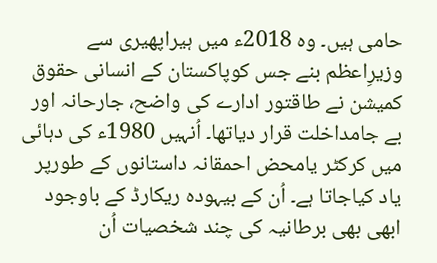حامی ہیں۔ وہ 2018ء میں ہیراپھیری سے وزیرِاعظم بنے جس کوپاکستان کے انسانی حقوق کمیشن نے طاقتور ادارے کی واضح، جارحانہ اور بے جامداخلت قرار دیاتھا۔ اُنہیں 1980ء کی دہائی میں کرکٹر یامحض احمقانہ داستانوں کے طورپر یاد کیاجاتا ہے۔ اُن کے بیہودہ ریکارڈ کے باوجود ابھی بھی برطانیہ کی چند شخصیات اُن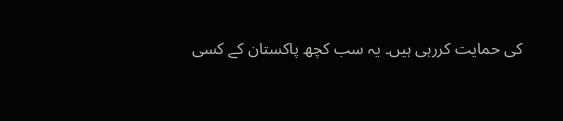کی حمایت کررہی ہیں۔ یہ سب کچھ پاکستان کے کسی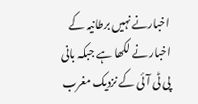اخبارنے نہیں برطانیہ کے اخبار نے لکھا ہے جبکہ بانی پی ٹی آئی کے نزدیک مغرب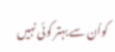کواُن سے بہتر کوئی نہیں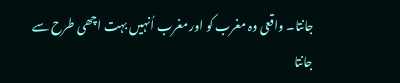جانتا۔ واقعی وہ مغرب کو اور مغرب اُنہیں بہت اچھی طرح سے جانتا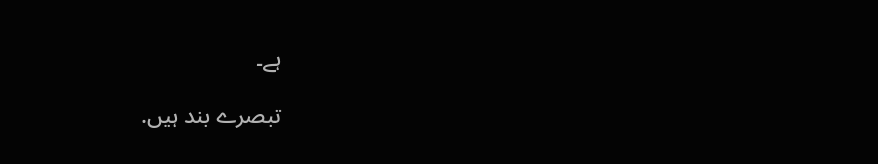ہے۔

تبصرے بند ہیں.